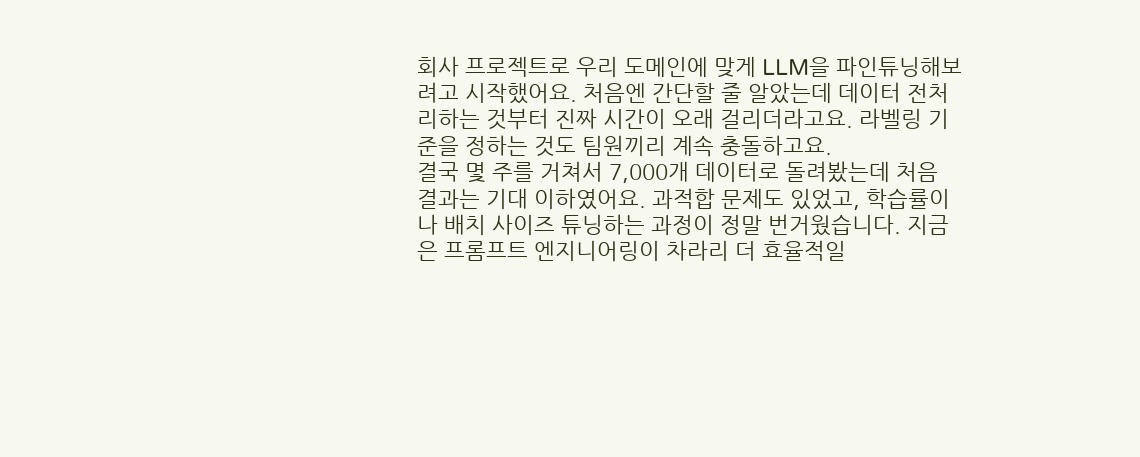회사 프로젝트로 우리 도메인에 맞게 LLM을 파인튜닝해보려고 시작했어요. 처음엔 간단할 줄 알았는데 데이터 전처리하는 것부터 진짜 시간이 오래 걸리더라고요. 라벨링 기준을 정하는 것도 팀원끼리 계속 충돌하고요.
결국 몇 주를 거쳐서 7,000개 데이터로 돌려봤는데 처음 결과는 기대 이하였어요. 과적합 문제도 있었고, 학습률이나 배치 사이즈 튜닝하는 과정이 정말 번거웠습니다. 지금은 프롬프트 엔지니어링이 차라리 더 효율적일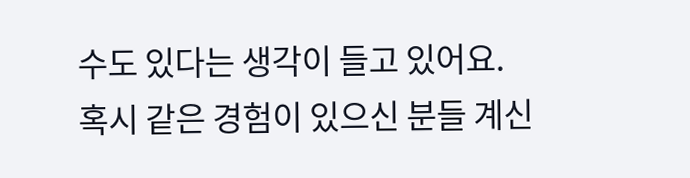수도 있다는 생각이 들고 있어요.
혹시 같은 경험이 있으신 분들 계신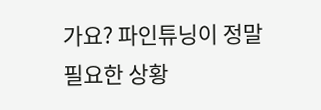가요? 파인튜닝이 정말 필요한 상황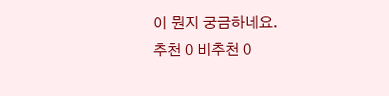이 뭔지 궁금하네요.
추천 0 비추천 0